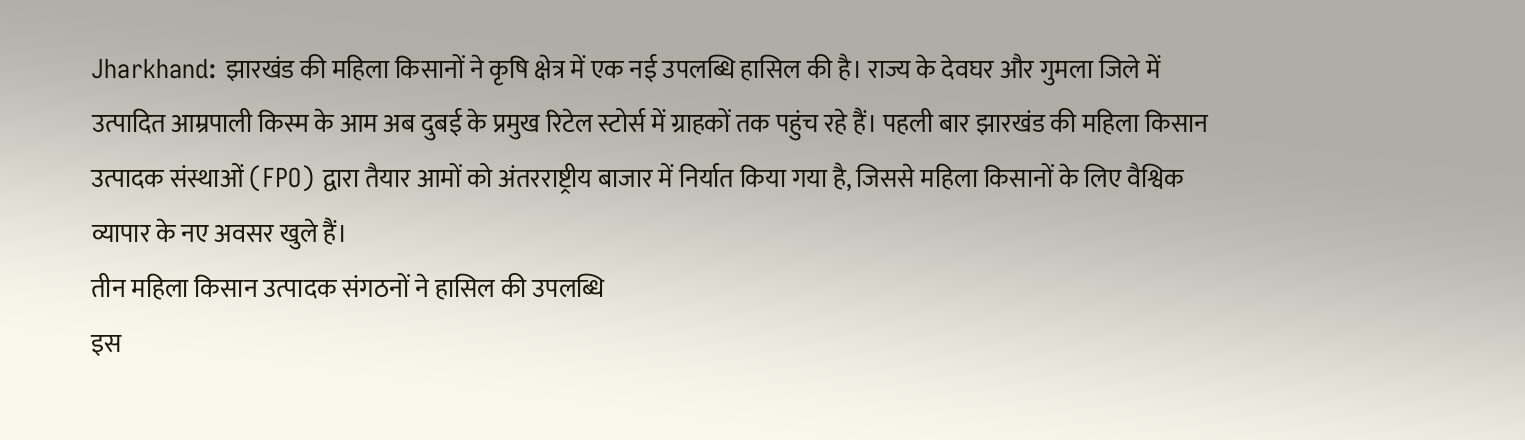Jharkhand: झारखंड की महिला किसानों ने कृषि क्षेत्र में एक नई उपलब्धि हासिल की है। राज्य के देवघर और गुमला जिले में उत्पादित आम्रपाली किस्म के आम अब दुबई के प्रमुख रिटेल स्टोर्स में ग्राहकों तक पहुंच रहे हैं। पहली बार झारखंड की महिला किसान उत्पादक संस्थाओं (FPO) द्वारा तैयार आमों को अंतरराष्ट्रीय बाजार में निर्यात किया गया है, जिससे महिला किसानों के लिए वैश्विक व्यापार के नए अवसर खुले हैं।
तीन महिला किसान उत्पादक संगठनों ने हासिल की उपलब्धि
इस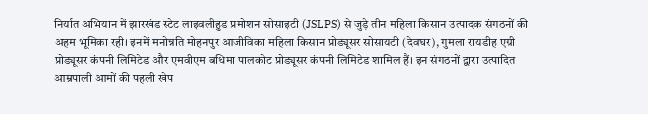निर्यात अभियान में झारखंड स्टेट लाइवलीहुड प्रमोशन सोसाइटी (JSLPS) से जुड़े तीन महिला किसान उत्पादक संगठनों की अहम भूमिका रही। इनमें मनोन्नति मोहनपुर आजीविका महिला किसान प्रोड्यूसर सोसायटी (देवघर), गुमला रायडीह एग्री प्रोड्यूसर कंपनी लिमिटेड और एमवीएम बधिमा पालकोट प्रोड्यूसर कंपनी लिमिटेड शामिल हैं। इन संगठनों द्वारा उत्पादित आम्रपाली आमों की पहली खेप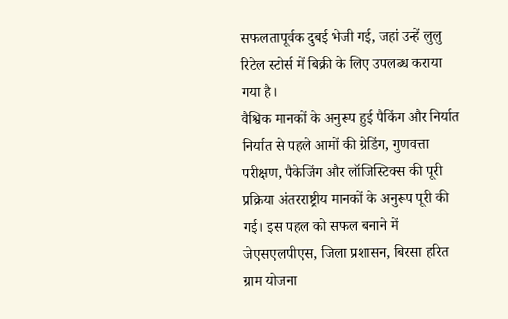सफलतापूर्वक दुबई भेजी गई, जहां उन्हें लुलु रिटेल स्टोर्स में बिक्री के लिए उपलब्ध कराया गया है।
वैश्विक मानकों के अनुरूप हुई पैकिंग और निर्यात
निर्यात से पहले आमों की ग्रेडिंग, गुणवत्ता परीक्षण, पैकेजिंग और लॉजिस्टिक्स की पूरी प्रक्रिया अंतरराष्ट्रीय मानकों के अनुरूप पूरी की गई। इस पहल को सफल बनाने में जेएसएलपीएस, जिला प्रशासन, बिरसा हरित ग्राम योजना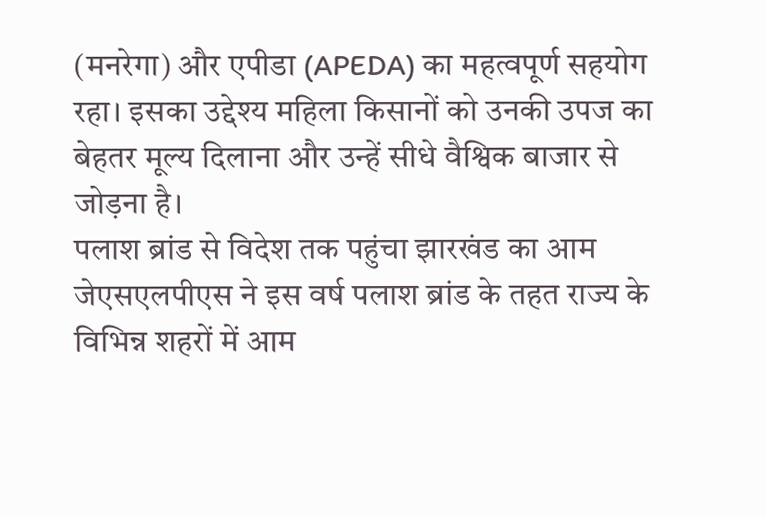(मनरेगा) और एपीडा (APEDA) का महत्वपूर्ण सहयोग रहा। इसका उद्देश्य महिला किसानों को उनकी उपज का बेहतर मूल्य दिलाना और उन्हें सीधे वैश्विक बाजार से जोड़ना है।
पलाश ब्रांड से विदेश तक पहुंचा झारखंड का आम
जेएसएलपीएस ने इस वर्ष पलाश ब्रांड के तहत राज्य के विभिन्न शहरों में आम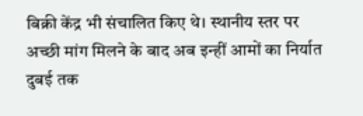बिक्री केंद्र भी संचालित किए थे। स्थानीय स्तर पर अच्छी मांग मिलने के बाद अब इन्हीं आमों का निर्यात दुबई तक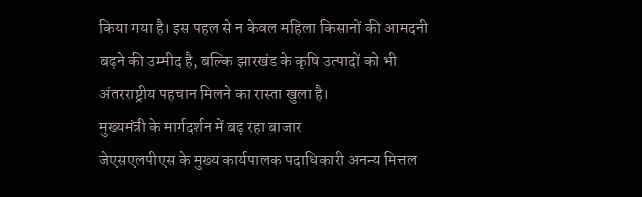किया गया है। इस पहल से न केवल महिला किसानों की आमदनी बढ़ने की उम्मीद है, बल्कि झारखंड के कृषि उत्पादों को भी अंतरराष्ट्रीय पहचान मिलने का रास्ता खुला है।
मुख्यमंत्री के मार्गदर्शन में बढ़ रहा बाजार
जेएसएलपीएस के मुख्य कार्यपालक पदाधिकारी अनन्य मित्तल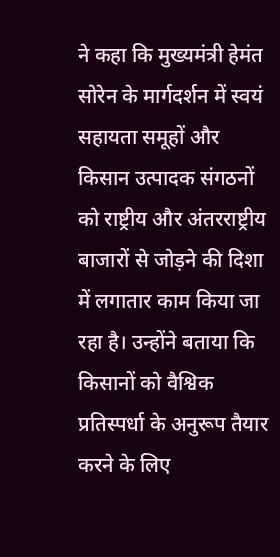ने कहा कि मुख्यमंत्री हेमंत सोरेन के मार्गदर्शन में स्वयं सहायता समूहों और किसान उत्पादक संगठनों को राष्ट्रीय और अंतरराष्ट्रीय बाजारों से जोड़ने की दिशा में लगातार काम किया जा रहा है। उन्होंने बताया कि किसानों को वैश्विक प्रतिस्पर्धा के अनुरूप तैयार करने के लिए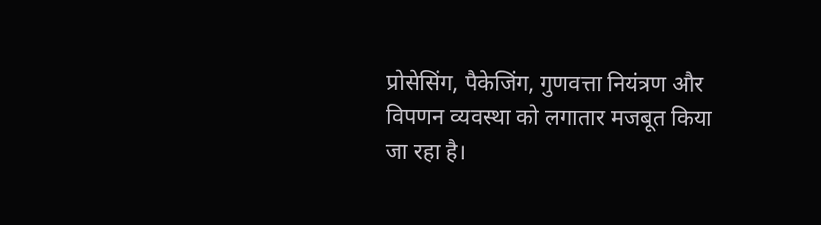प्रोसेसिंग, पैकेजिंग, गुणवत्ता नियंत्रण और विपणन व्यवस्था को लगातार मजबूत किया जा रहा है।